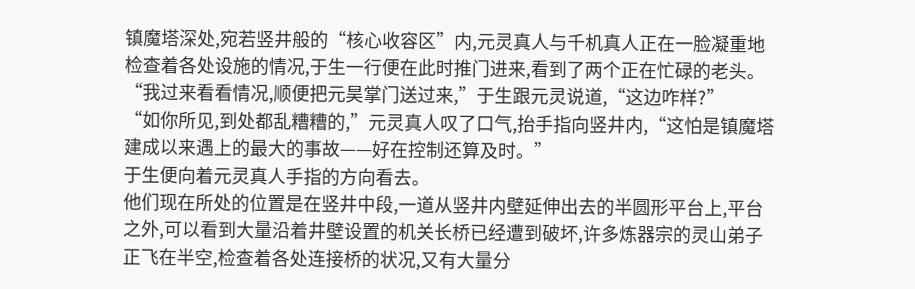镇魔塔深处,宛若竖井般的“核心收容区”内,元灵真人与千机真人正在一脸凝重地检查着各处设施的情况,于生一行便在此时推门进来,看到了两个正在忙碌的老头。
“我过来看看情况,顺便把元昊掌门送过来,”于生跟元灵说道,“这边咋样?”
“如你所见,到处都乱糟糟的,”元灵真人叹了口气,抬手指向竖井内,“这怕是镇魔塔建成以来遇上的最大的事故——好在控制还算及时。”
于生便向着元灵真人手指的方向看去。
他们现在所处的位置是在竖井中段,一道从竖井内壁延伸出去的半圆形平台上,平台之外,可以看到大量沿着井壁设置的机关长桥已经遭到破坏,许多炼器宗的灵山弟子正飞在半空,检查着各处连接桥的状况,又有大量分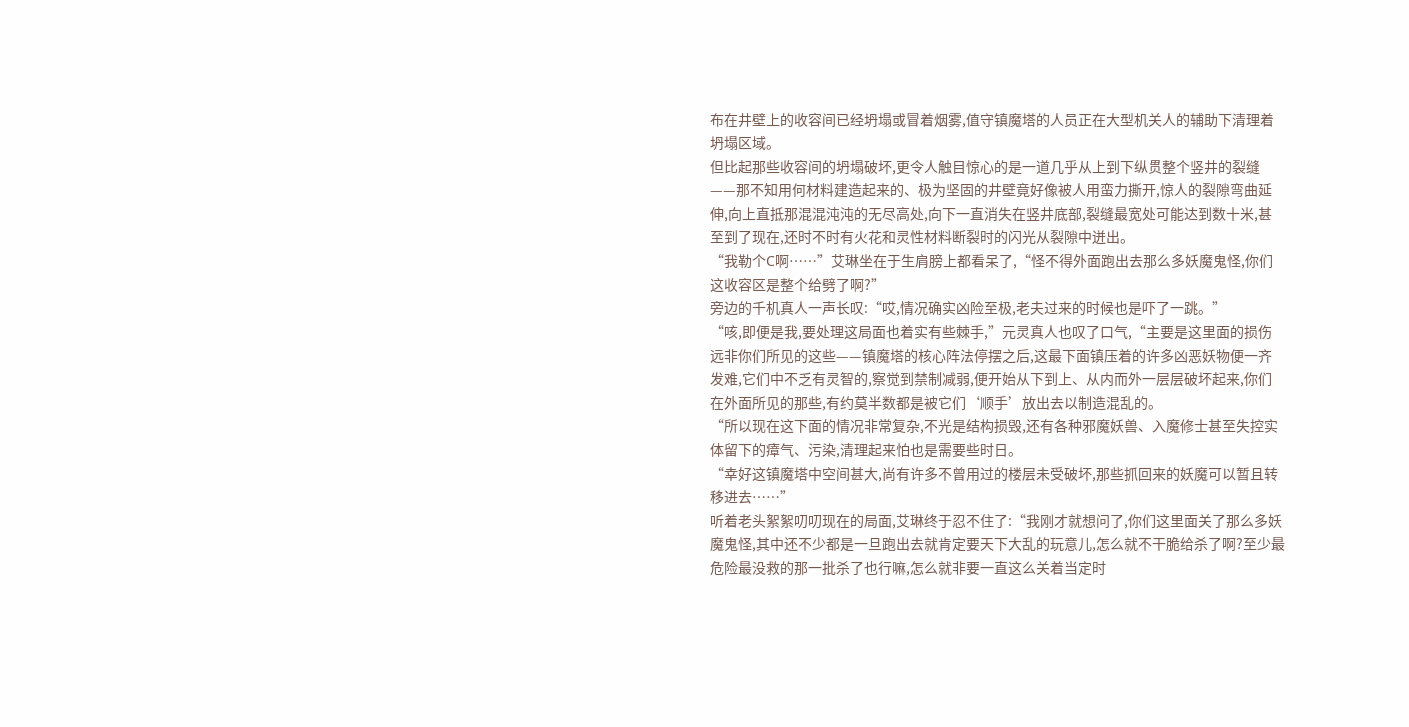布在井壁上的收容间已经坍塌或冒着烟雾,值守镇魔塔的人员正在大型机关人的辅助下清理着坍塌区域。
但比起那些收容间的坍塌破坏,更令人触目惊心的是一道几乎从上到下纵贯整个竖井的裂缝——那不知用何材料建造起来的、极为坚固的井壁竟好像被人用蛮力撕开,惊人的裂隙弯曲延伸,向上直抵那混混沌沌的无尽高处,向下一直消失在竖井底部,裂缝最宽处可能达到数十米,甚至到了现在,还时不时有火花和灵性材料断裂时的闪光从裂隙中迸出。
“我勒个C啊……”艾琳坐在于生肩膀上都看呆了,“怪不得外面跑出去那么多妖魔鬼怪,你们这收容区是整个给劈了啊?”
旁边的千机真人一声长叹:“哎,情况确实凶险至极,老夫过来的时候也是吓了一跳。”
“咳,即便是我,要处理这局面也着实有些棘手,”元灵真人也叹了口气,“主要是这里面的损伤远非你们所见的这些——镇魔塔的核心阵法停摆之后,这最下面镇压着的许多凶恶妖物便一齐发难,它们中不乏有灵智的,察觉到禁制减弱,便开始从下到上、从内而外一层层破坏起来,你们在外面所见的那些,有约莫半数都是被它们‘顺手’放出去以制造混乱的。
“所以现在这下面的情况非常复杂,不光是结构损毁,还有各种邪魔妖兽、入魔修士甚至失控实体留下的瘴气、污染,清理起来怕也是需要些时日。
“幸好这镇魔塔中空间甚大,尚有许多不曾用过的楼层未受破坏,那些抓回来的妖魔可以暂且转移进去……”
听着老头絮絮叨叨现在的局面,艾琳终于忍不住了:“我刚才就想问了,你们这里面关了那么多妖魔鬼怪,其中还不少都是一旦跑出去就肯定要天下大乱的玩意儿,怎么就不干脆给杀了啊?至少最危险最没救的那一批杀了也行嘛,怎么就非要一直这么关着当定时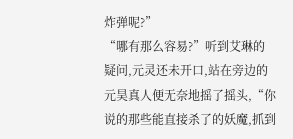炸弹呢?”
“哪有那么容易?”听到艾琳的疑问,元灵还未开口,站在旁边的元昊真人便无奈地摇了摇头,“你说的那些能直接杀了的妖魔,抓到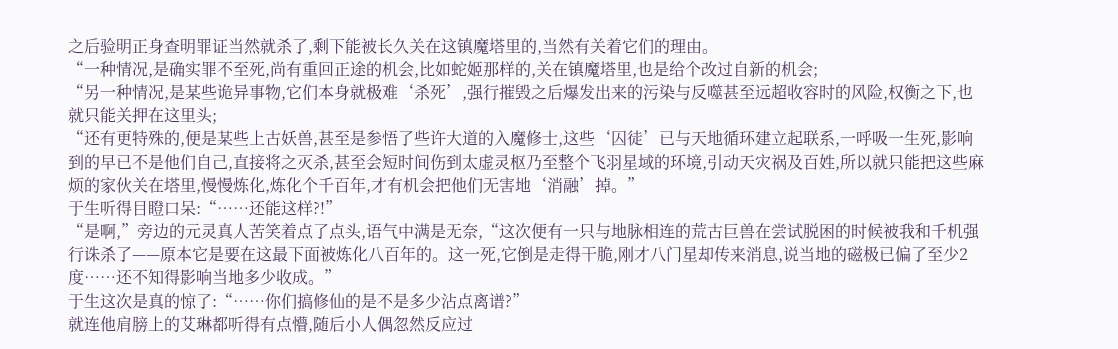之后验明正身查明罪证当然就杀了,剩下能被长久关在这镇魔塔里的,当然有关着它们的理由。
“一种情况,是确实罪不至死,尚有重回正途的机会,比如蛇姬那样的,关在镇魔塔里,也是给个改过自新的机会;
“另一种情况,是某些诡异事物,它们本身就极难‘杀死’,强行摧毁之后爆发出来的污染与反噬甚至远超收容时的风险,权衡之下,也就只能关押在这里头;
“还有更特殊的,便是某些上古妖兽,甚至是参悟了些许大道的入魔修士,这些‘囚徒’已与天地循环建立起联系,一呼吸一生死,影响到的早已不是他们自己,直接将之灭杀,甚至会短时间伤到太虚灵枢乃至整个飞羽星域的环境,引动天灾祸及百姓,所以就只能把这些麻烦的家伙关在塔里,慢慢炼化,炼化个千百年,才有机会把他们无害地‘消融’掉。”
于生听得目瞪口呆:“……还能这样?!”
“是啊,”旁边的元灵真人苦笑着点了点头,语气中满是无奈,“这次便有一只与地脉相连的荒古巨兽在尝试脱困的时候被我和千机强行诛杀了——原本它是要在这最下面被炼化八百年的。这一死,它倒是走得干脆,刚才八门星却传来消息,说当地的磁极已偏了至少2度……还不知得影响当地多少收成。”
于生这次是真的惊了:“……你们搞修仙的是不是多少沾点离谱?”
就连他肩膀上的艾琳都听得有点懵,随后小人偶忽然反应过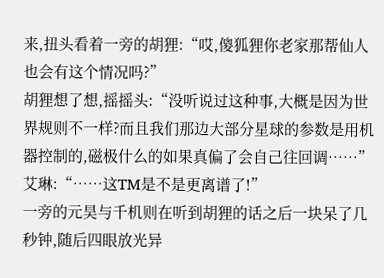来,扭头看着一旁的胡狸:“哎,傻狐狸你老家那帮仙人也会有这个情况吗?”
胡狸想了想,摇摇头:“没听说过这种事,大概是因为世界规则不一样?而且我们那边大部分星球的参数是用机器控制的,磁极什么的如果真偏了会自己往回调……”
艾琳:“……这TM是不是更离谱了!”
一旁的元昊与千机则在听到胡狸的话之后一块呆了几秒钟,随后四眼放光异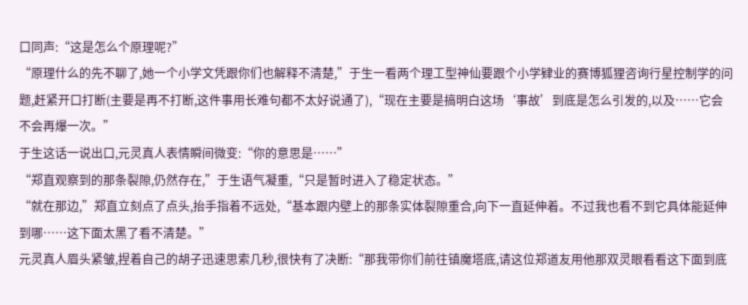口同声:“这是怎么个原理呢?”
“原理什么的先不聊了,她一个小学文凭跟你们也解释不清楚,”于生一看两个理工型神仙要跟个小学肄业的赛博狐狸咨询行星控制学的问题,赶紧开口打断(主要是再不打断,这件事用长难句都不太好说通了),“现在主要是搞明白这场‘事故’到底是怎么引发的,以及……它会不会再爆一次。”
于生这话一说出口,元灵真人表情瞬间微变:“你的意思是……”
“郑直观察到的那条裂隙,仍然存在,”于生语气凝重,“只是暂时进入了稳定状态。”
“就在那边,”郑直立刻点了点头,抬手指着不远处,“基本跟内壁上的那条实体裂隙重合,向下一直延伸着。不过我也看不到它具体能延伸到哪……这下面太黑了看不清楚。”
元灵真人眉头紧皱,捏着自己的胡子迅速思索几秒,很快有了决断:“那我带你们前往镇魔塔底,请这位郑道友用他那双灵眼看看这下面到底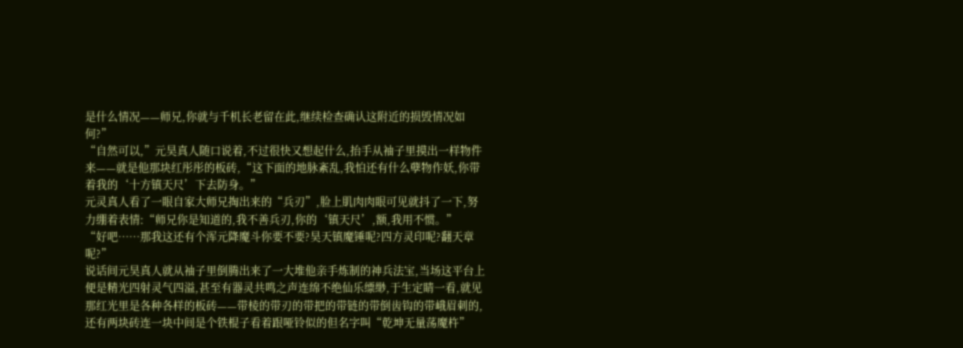是什么情况——师兄,你就与千机长老留在此,继续检查确认这附近的损毁情况如何?”
“自然可以,”元昊真人随口说着,不过很快又想起什么,抬手从袖子里摸出一样物件来——就是他那块红彤彤的板砖,“这下面的地脉紊乱,我怕还有什么孽物作妖,你带着我的‘十方镇天尺’下去防身。”
元灵真人看了一眼自家大师兄掏出来的“兵刃”,脸上肌肉肉眼可见就抖了一下,努力绷着表情:“师兄你是知道的,我不善兵刃,你的‘镇天尺’,额,我用不惯。”
“好吧……那我这还有个浑元降魔斗你要不要?昊天镇魔锤呢?四方灵印呢?翻天章呢?”
说话间元昊真人就从袖子里倒腾出来了一大堆他亲手炼制的神兵法宝,当场这平台上便是精光四射灵气四溢,甚至有器灵共鸣之声连绵不绝仙乐缥缈,于生定睛一看,就见那红光里是各种各样的板砖——带棱的带刃的带把的带链的带倒齿钩的带峨眉刺的,还有两块砖连一块中间是个铁棍子看着跟哑铃似的但名字叫“乾坤无量荡魔杵”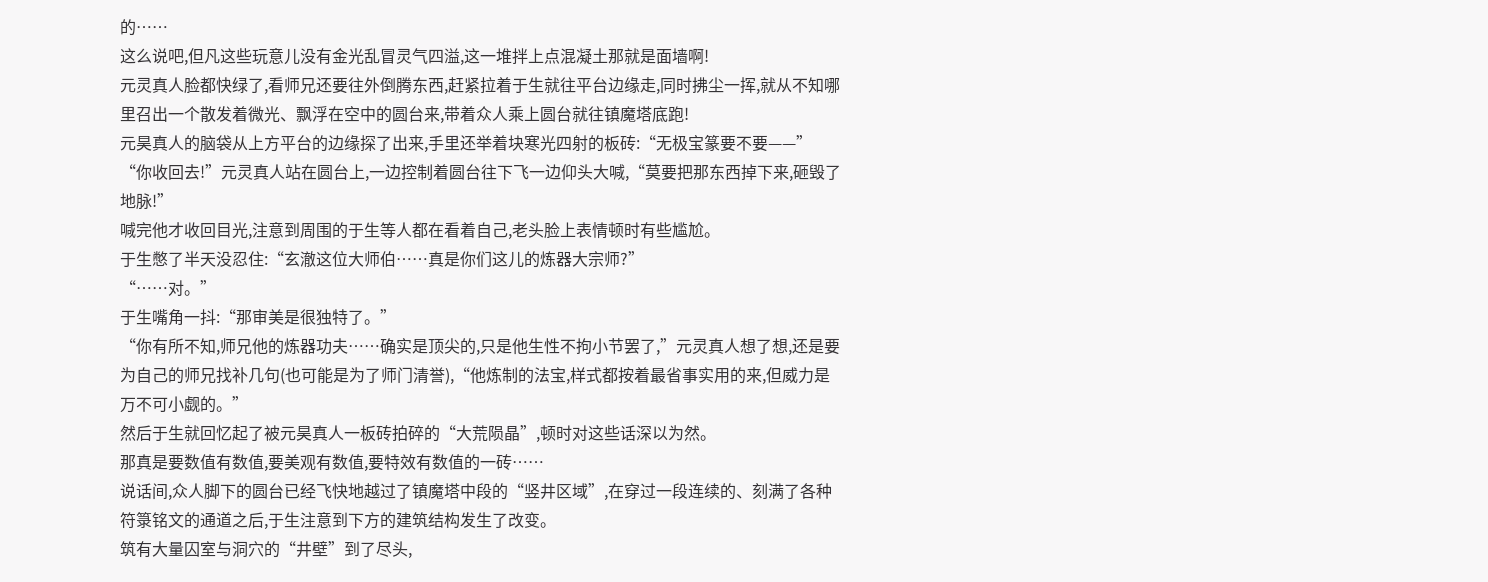的……
这么说吧,但凡这些玩意儿没有金光乱冒灵气四溢,这一堆拌上点混凝土那就是面墙啊!
元灵真人脸都快绿了,看师兄还要往外倒腾东西,赶紧拉着于生就往平台边缘走,同时拂尘一挥,就从不知哪里召出一个散发着微光、飘浮在空中的圆台来,带着众人乘上圆台就往镇魔塔底跑!
元昊真人的脑袋从上方平台的边缘探了出来,手里还举着块寒光四射的板砖:“无极宝篆要不要——”
“你收回去!”元灵真人站在圆台上,一边控制着圆台往下飞一边仰头大喊,“莫要把那东西掉下来,砸毁了地脉!”
喊完他才收回目光,注意到周围的于生等人都在看着自己,老头脸上表情顿时有些尴尬。
于生憋了半天没忍住:“玄澈这位大师伯……真是你们这儿的炼器大宗师?”
“……对。”
于生嘴角一抖:“那审美是很独特了。”
“你有所不知,师兄他的炼器功夫……确实是顶尖的,只是他生性不拘小节罢了,”元灵真人想了想,还是要为自己的师兄找补几句(也可能是为了师门清誉),“他炼制的法宝,样式都按着最省事实用的来,但威力是万不可小觑的。”
然后于生就回忆起了被元昊真人一板砖拍碎的“大荒陨晶”,顿时对这些话深以为然。
那真是要数值有数值,要美观有数值,要特效有数值的一砖……
说话间,众人脚下的圆台已经飞快地越过了镇魔塔中段的“竖井区域”,在穿过一段连续的、刻满了各种符箓铭文的通道之后,于生注意到下方的建筑结构发生了改变。
筑有大量囚室与洞穴的“井壁”到了尽头,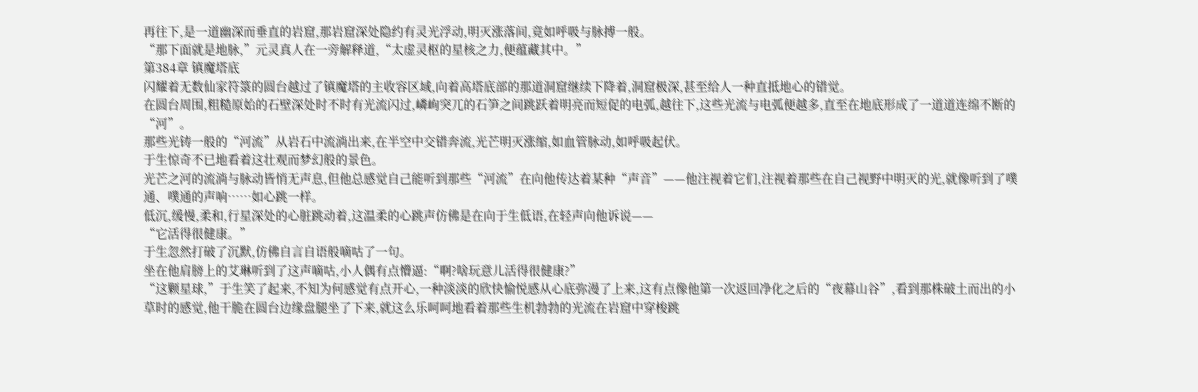再往下,是一道幽深而垂直的岩窟,那岩窟深处隐约有灵光浮动,明灭涨落间,竟如呼吸与脉搏一般。
“那下面就是地脉,”元灵真人在一旁解释道,“太虚灵枢的星核之力,便蕴藏其中。”
第384章 镇魔塔底
闪耀着无数仙家符箓的圆台越过了镇魔塔的主收容区域,向着高塔底部的那道洞窟继续下降着,洞窟极深,甚至给人一种直抵地心的错觉。
在圆台周围,粗糙原始的石壁深处时不时有光流闪过,嶙峋突兀的石笋之间跳跃着明亮而短促的电弧,越往下,这些光流与电弧便越多,直至在地底形成了一道道连绵不断的“河”。
那些光铸一般的“河流”从岩石中流淌出来,在半空中交错奔流,光芒明灭涨缩,如血管脉动,如呼吸起伏。
于生惊奇不已地看着这壮观而梦幻般的景色。
光芒之河的流淌与脉动皆悄无声息,但他总感觉自己能听到那些“河流”在向他传达着某种“声音”——他注视着它们,注视着那些在自己视野中明灭的光,就像听到了噗通、噗通的声响……如心跳一样。
低沉,缓慢,柔和,行星深处的心脏跳动着,这温柔的心跳声仿佛是在向于生低语,在轻声向他诉说——
“它活得很健康。”
于生忽然打破了沉默,仿佛自言自语般嘀咕了一句。
坐在他肩膀上的艾琳听到了这声嘀咕,小人偶有点懵逼:“啊?啥玩意儿活得很健康?”
“这颗星球,”于生笑了起来,不知为何感觉有点开心,一种淡淡的欣快愉悦感从心底弥漫了上来,这有点像他第一次返回净化之后的“夜幕山谷”,看到那株破土而出的小草时的感觉,他干脆在圆台边缘盘腿坐了下来,就这么乐呵呵地看着那些生机勃勃的光流在岩窟中穿梭跳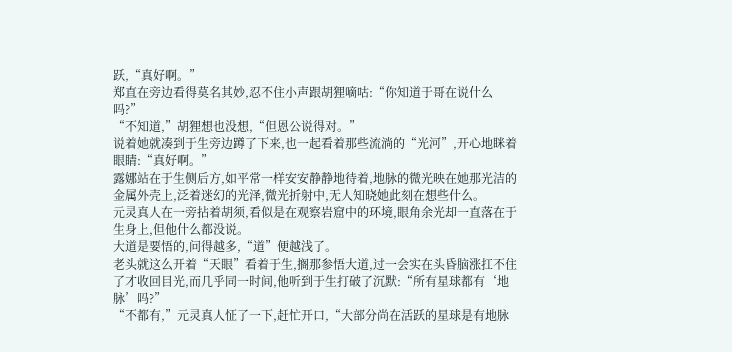跃,“真好啊。”
郑直在旁边看得莫名其妙,忍不住小声跟胡狸嘀咕:“你知道于哥在说什么吗?”
“不知道,”胡狸想也没想,“但恩公说得对。”
说着她就凑到于生旁边蹲了下来,也一起看着那些流淌的“光河”,开心地眯着眼睛:“真好啊。”
露娜站在于生侧后方,如平常一样安安静静地待着,地脉的微光映在她那光洁的金属外壳上,泛着迷幻的光泽,微光折射中,无人知晓她此刻在想些什么。
元灵真人在一旁拈着胡须,看似是在观察岩窟中的环境,眼角余光却一直落在于生身上,但他什么都没说。
大道是要悟的,问得越多,“道”便越浅了。
老头就这么开着“天眼”看着于生,搁那参悟大道,过一会实在头昏脑涨扛不住了才收回目光,而几乎同一时间,他听到于生打破了沉默:“所有星球都有‘地脉’吗?”
“不都有,”元灵真人怔了一下,赶忙开口,“大部分尚在活跃的星球是有地脉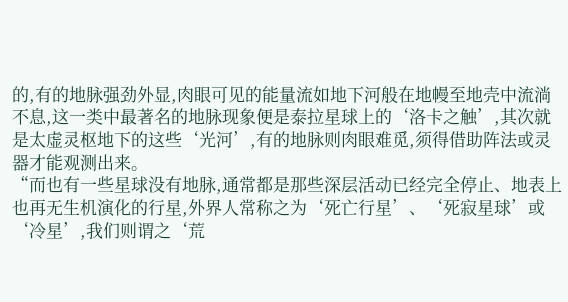的,有的地脉强劲外显,肉眼可见的能量流如地下河般在地幔至地壳中流淌不息,这一类中最著名的地脉现象便是泰拉星球上的‘洛卡之触’,其次就是太虚灵枢地下的这些‘光河’,有的地脉则肉眼难觅,须得借助阵法或灵器才能观测出来。
“而也有一些星球没有地脉,通常都是那些深层活动已经完全停止、地表上也再无生机演化的行星,外界人常称之为‘死亡行星’、‘死寂星球’或‘冷星’,我们则谓之‘荒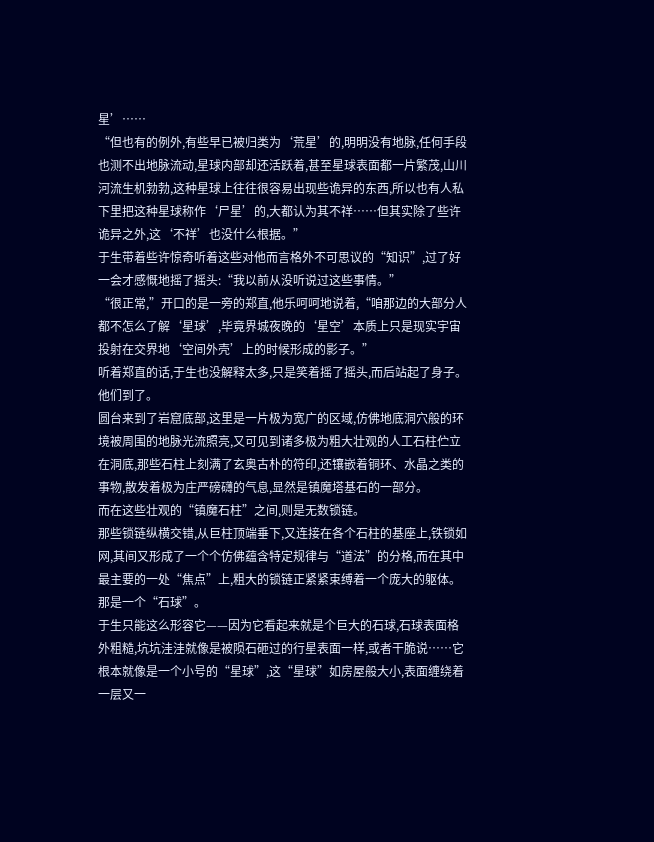星’……
“但也有的例外,有些早已被归类为‘荒星’的,明明没有地脉,任何手段也测不出地脉流动,星球内部却还活跃着,甚至星球表面都一片繁茂,山川河流生机勃勃,这种星球上往往很容易出现些诡异的东西,所以也有人私下里把这种星球称作‘尸星’的,大都认为其不祥……但其实除了些许诡异之外,这‘不祥’也没什么根据。”
于生带着些许惊奇听着这些对他而言格外不可思议的“知识”,过了好一会才感慨地摇了摇头:“我以前从没听说过这些事情。”
“很正常,”开口的是一旁的郑直,他乐呵呵地说着,“咱那边的大部分人都不怎么了解‘星球’,毕竟界城夜晚的‘星空’本质上只是现实宇宙投射在交界地‘空间外壳’上的时候形成的影子。”
听着郑直的话,于生也没解释太多,只是笑着摇了摇头,而后站起了身子。
他们到了。
圆台来到了岩窟底部,这里是一片极为宽广的区域,仿佛地底洞穴般的环境被周围的地脉光流照亮,又可见到诸多极为粗大壮观的人工石柱伫立在洞底,那些石柱上刻满了玄奥古朴的符印,还镶嵌着铜环、水晶之类的事物,散发着极为庄严磅礴的气息,显然是镇魔塔基石的一部分。
而在这些壮观的“镇魔石柱”之间,则是无数锁链。
那些锁链纵横交错,从巨柱顶端垂下,又连接在各个石柱的基座上,铁锁如网,其间又形成了一个个仿佛蕴含特定规律与“道法”的分格,而在其中最主要的一处“焦点”上,粗大的锁链正紧紧束缚着一个庞大的躯体。
那是一个“石球”。
于生只能这么形容它——因为它看起来就是个巨大的石球,石球表面格外粗糙,坑坑洼洼就像是被陨石砸过的行星表面一样,或者干脆说……它根本就像是一个小号的“星球”,这“星球”如房屋般大小,表面缠绕着一层又一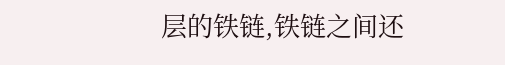层的铁链,铁链之间还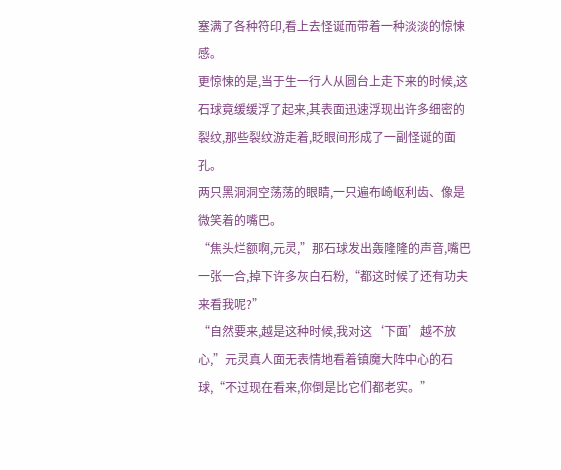塞满了各种符印,看上去怪诞而带着一种淡淡的惊悚感。
更惊悚的是,当于生一行人从圆台上走下来的时候,这石球竟缓缓浮了起来,其表面迅速浮现出许多细密的裂纹,那些裂纹游走着,眨眼间形成了一副怪诞的面孔。
两只黑洞洞空荡荡的眼睛,一只遍布崎岖利齿、像是微笑着的嘴巴。
“焦头烂额啊,元灵,”那石球发出轰隆隆的声音,嘴巴一张一合,掉下许多灰白石粉,“都这时候了还有功夫来看我呢?”
“自然要来,越是这种时候,我对这‘下面’越不放心,”元灵真人面无表情地看着镇魔大阵中心的石球,“不过现在看来,你倒是比它们都老实。”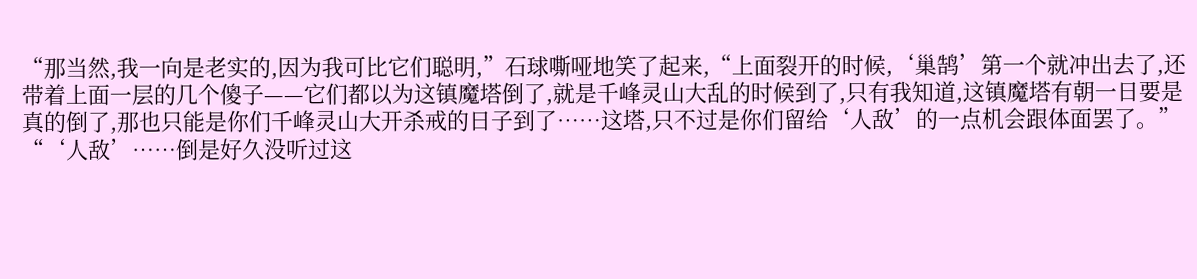“那当然,我一向是老实的,因为我可比它们聪明,”石球嘶哑地笑了起来,“上面裂开的时候,‘巢鹄’第一个就冲出去了,还带着上面一层的几个傻子——它们都以为这镇魔塔倒了,就是千峰灵山大乱的时候到了,只有我知道,这镇魔塔有朝一日要是真的倒了,那也只能是你们千峰灵山大开杀戒的日子到了……这塔,只不过是你们留给‘人敌’的一点机会跟体面罢了。”
“‘人敌’……倒是好久没听过这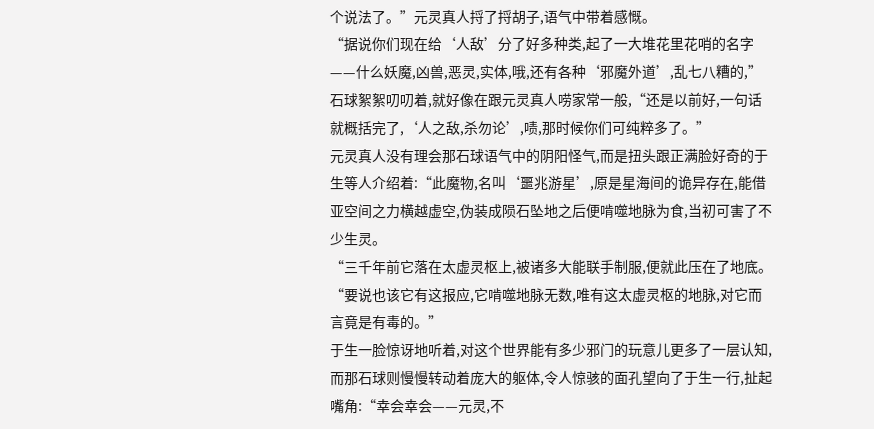个说法了。”元灵真人捋了捋胡子,语气中带着感慨。
“据说你们现在给‘人敌’分了好多种类,起了一大堆花里花哨的名字——什么妖魔,凶兽,恶灵,实体,哦,还有各种‘邪魔外道’,乱七八糟的,”石球絮絮叨叨着,就好像在跟元灵真人唠家常一般,“还是以前好,一句话就概括完了,‘人之敌,杀勿论’,啧,那时候你们可纯粹多了。”
元灵真人没有理会那石球语气中的阴阳怪气,而是扭头跟正满脸好奇的于生等人介绍着:“此魔物,名叫‘噩兆游星’,原是星海间的诡异存在,能借亚空间之力横越虚空,伪装成陨石坠地之后便啃噬地脉为食,当初可害了不少生灵。
“三千年前它落在太虚灵枢上,被诸多大能联手制服,便就此压在了地底。
“要说也该它有这报应,它啃噬地脉无数,唯有这太虚灵枢的地脉,对它而言竟是有毒的。”
于生一脸惊讶地听着,对这个世界能有多少邪门的玩意儿更多了一层认知,而那石球则慢慢转动着庞大的躯体,令人惊骇的面孔望向了于生一行,扯起嘴角:“幸会幸会——元灵,不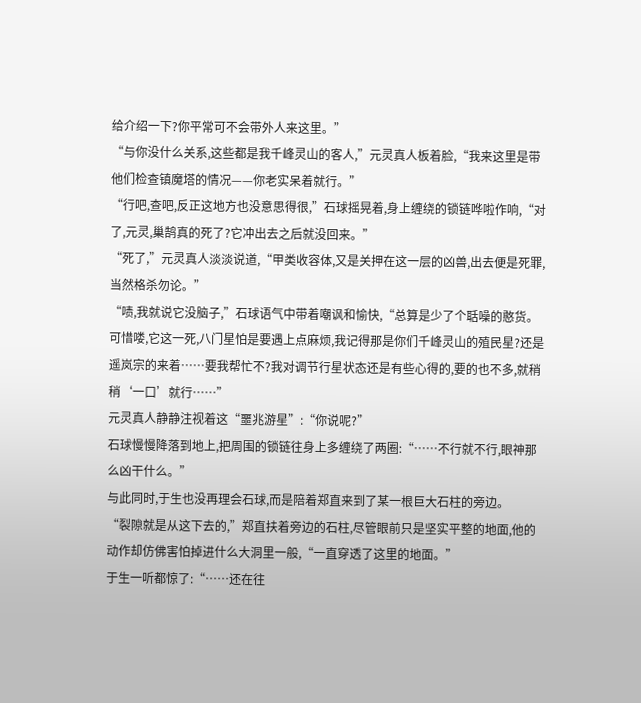给介绍一下?你平常可不会带外人来这里。”
“与你没什么关系,这些都是我千峰灵山的客人,”元灵真人板着脸,“我来这里是带他们检查镇魔塔的情况——你老实呆着就行。”
“行吧,查吧,反正这地方也没意思得很,”石球摇晃着,身上缠绕的锁链哗啦作响,“对了,元灵,巢鹄真的死了?它冲出去之后就没回来。”
“死了,”元灵真人淡淡说道,“甲类收容体,又是关押在这一层的凶兽,出去便是死罪,当然格杀勿论。”
“啧,我就说它没脑子,”石球语气中带着嘲讽和愉快,“总算是少了个聒噪的憨货。可惜喽,它这一死,八门星怕是要遇上点麻烦,我记得那是你们千峰灵山的殖民星?还是遥岚宗的来着……要我帮忙不?我对调节行星状态还是有些心得的,要的也不多,就稍稍‘一口’就行……”
元灵真人静静注视着这“噩兆游星”:“你说呢?”
石球慢慢降落到地上,把周围的锁链往身上多缠绕了两圈:“……不行就不行,眼神那么凶干什么。”
与此同时,于生也没再理会石球,而是陪着郑直来到了某一根巨大石柱的旁边。
“裂隙就是从这下去的,”郑直扶着旁边的石柱,尽管眼前只是坚实平整的地面,他的动作却仿佛害怕掉进什么大洞里一般,“一直穿透了这里的地面。”
于生一听都惊了:“……还在往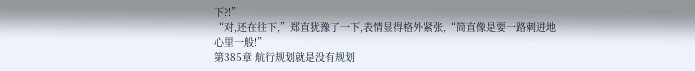下?!”
“对,还在往下,”郑直犹豫了一下,表情显得格外紧张,“简直像是要一路刺进地心里一般!”
第385章 航行规划就是没有规划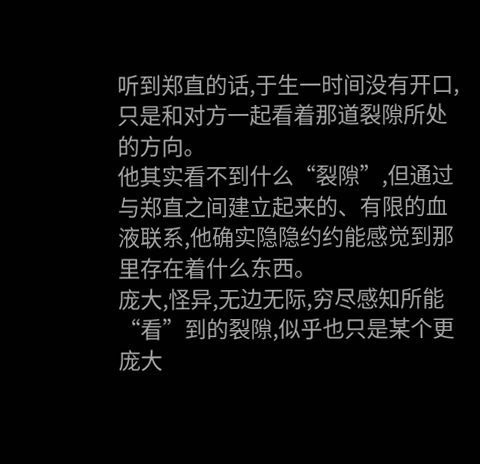听到郑直的话,于生一时间没有开口,只是和对方一起看着那道裂隙所处的方向。
他其实看不到什么“裂隙”,但通过与郑直之间建立起来的、有限的血液联系,他确实隐隐约约能感觉到那里存在着什么东西。
庞大,怪异,无边无际,穷尽感知所能“看”到的裂隙,似乎也只是某个更庞大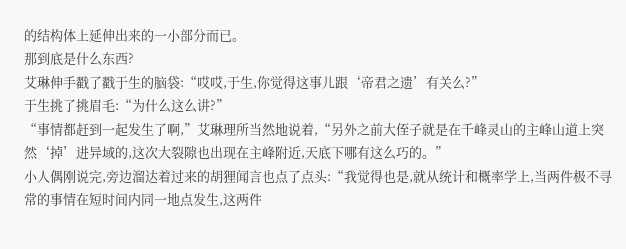的结构体上延伸出来的一小部分而已。
那到底是什么东西?
艾琳伸手戳了戳于生的脑袋:“哎哎,于生,你觉得这事儿跟‘帝君之遗’有关么?”
于生挑了挑眉毛:“为什么这么讲?”
“事情都赶到一起发生了啊,”艾琳理所当然地说着,“另外之前大侄子就是在千峰灵山的主峰山道上突然‘掉’进异域的,这次大裂隙也出现在主峰附近,天底下哪有这么巧的。”
小人偶刚说完,旁边溜达着过来的胡狸闻言也点了点头:“我觉得也是,就从统计和概率学上,当两件极不寻常的事情在短时间内同一地点发生,这两件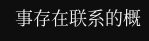事存在联系的概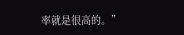率就是很高的。”